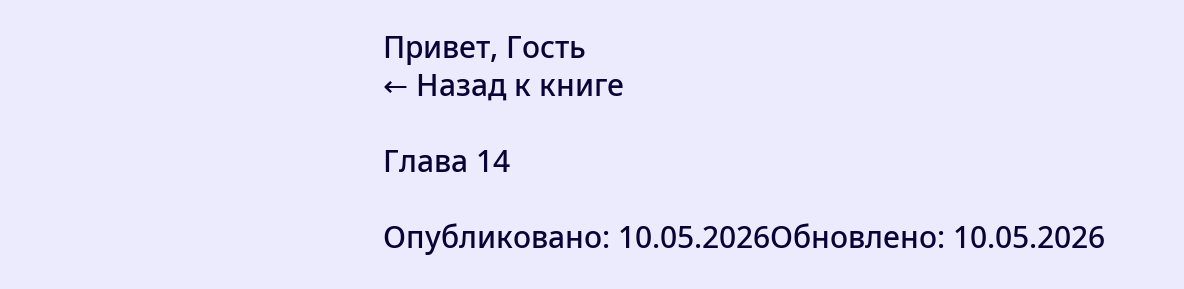Привет, Гость
← Назад к книге

Глава 14

Опубликовано: 10.05.2026Обновлено: 10.05.2026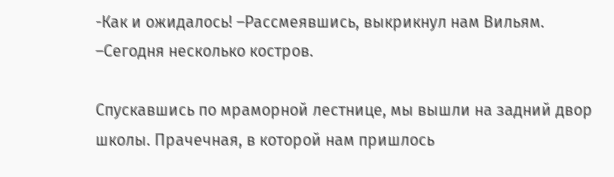-Как и ожидалось! –Рассмеявшись, выкрикнул нам Вильям. –Сегодня несколько костров.

Спускавшись по мраморной лестнице, мы вышли на задний двор школы. Прачечная, в которой нам пришлось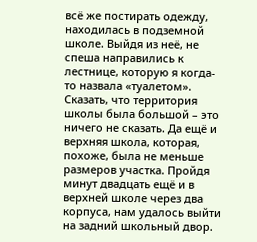всё же постирать одежду, находилась в подземной школе. Выйдя из неё, не спеша направились к лестнице, которую я когда-то назвала «туалетом». Сказать, что территория школы была большой – это ничего не сказать. Да ещё и верхняя школа, которая, похоже, была не меньше размеров участка. Пройдя минут двадцать ещё и в верхней школе через два корпуса, нам удалось выйти на задний школьный двор.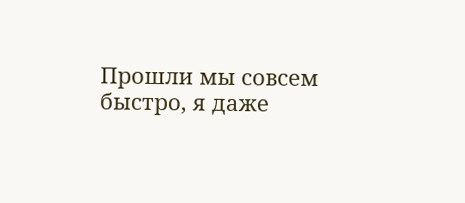Прошли мы совсем быстро, я даже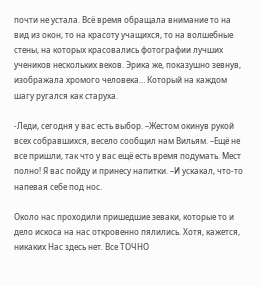почти не устала. Всё время обращала внимание то на вид из окон, то на красоту учащихся, то на волшебные стены, на которых красовались фотографии лучших учеников нескольких веков. Эрика же, показушно зевнув, изображала хромого человека… Который на каждом шагу ругался как старуха.

-Леди, сегодня у вас есть выбор. –Жестом окинув рукой всех собравшихся, весело сообщил нам Вильям. –Ещё не все пришли, так что у вас ещё есть время подумать. Мест полно! Я вас пойду и принесу напитки. –И ускакал, что-то напевая себе под нос.

Около нас проходили пришедшие зеваки, которые то и дело искоса на нас откровенно пялились. Хотя, кажется, никаких Нас здесь нет. Все ТОЧНО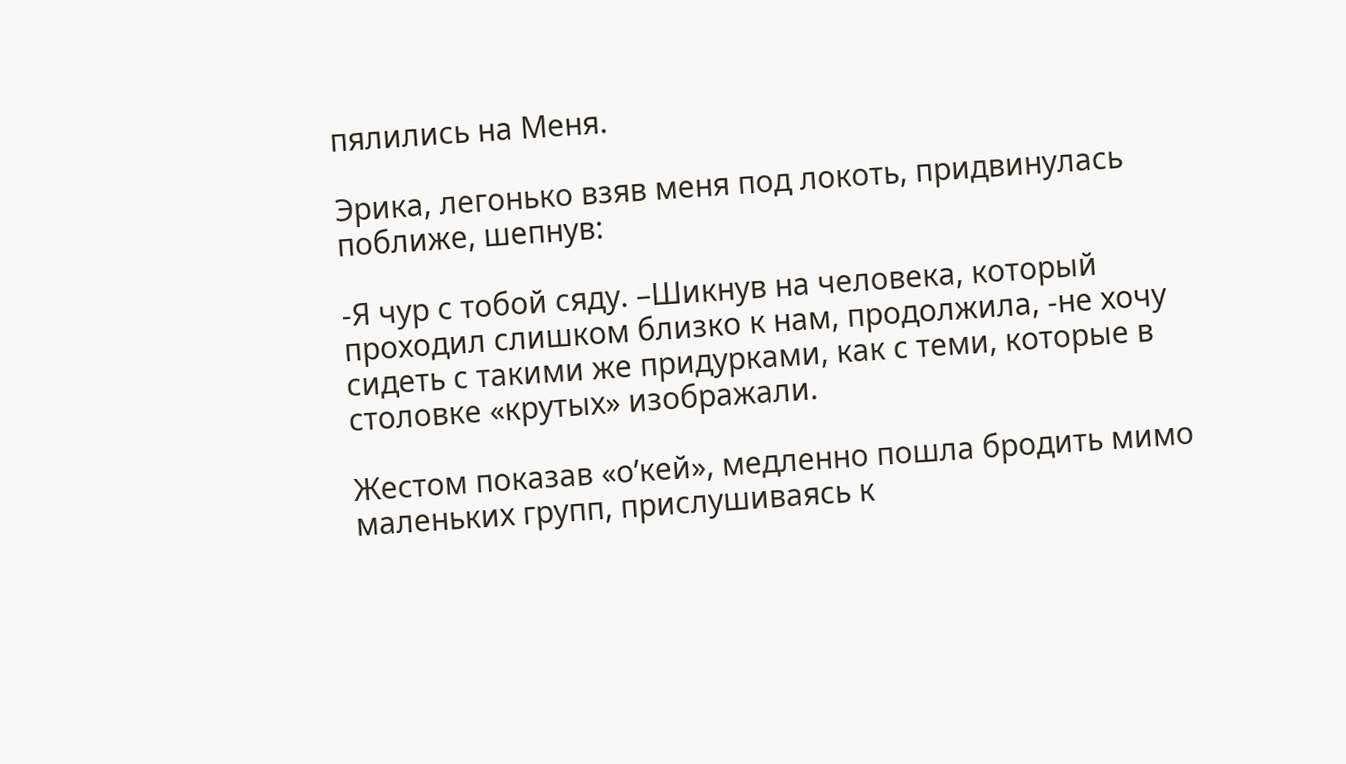пялились на Меня.

Эрика, легонько взяв меня под локоть, придвинулась поближе, шепнув:

-Я чур с тобой сяду. –Шикнув на человека, который проходил слишком близко к нам, продолжила, -не хочу сидеть с такими же придурками, как с теми, которые в столовке «крутых» изображали.

Жестом показав «о’кей», медленно пошла бродить мимо маленьких групп, прислушиваясь к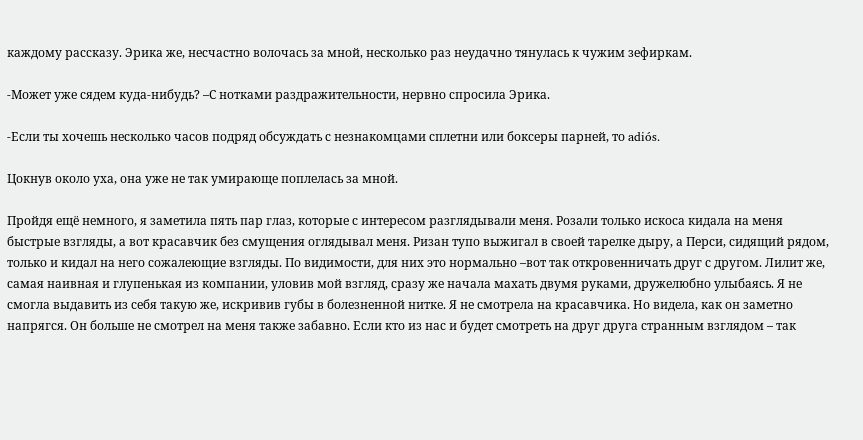каждому рассказу. Эрика же, несчастно волочась за мной, несколько раз неудачно тянулась к чужим зефиркам.

-Может уже сядем куда-нибудь? –С нотками раздражительности, нервно спросила Эрика.

-Если ты хочешь несколько часов подряд обсуждать с незнакомцами сплетни или боксеры парней, то adiós.

Цокнув около уха, она уже не так умирающе поплелась за мной.

Пройдя ещё немного, я заметила пять пар глаз, которые с интересом разглядывали меня. Розали только искоса кидала на меня быстрые взгляды, а вот красавчик без смущения оглядывал меня. Ризан тупо выжигал в своей тарелке дыру, а Перси, сидящий рядом, только и кидал на него сожалеющие взгляды. По видимости, для них это нормально –вот так откровенничать друг с другом. Лилит же, самая наивная и глупенькая из компании, уловив мой взгляд, сразу же начала махать двумя руками, дружелюбно улыбаясь. Я не смогла выдавить из себя такую же, искривив губы в болезненной нитке. Я не смотрела на красавчика. Но видела, как он заметно напрягся. Он больше не смотрел на меня также забавно. Если кто из нас и будет смотреть на друг друга странным взглядом – так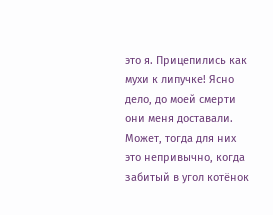это я. Прицепились как мухи к липучке! Ясно дело, до моей смерти они меня доставали. Может, тогда для них это непривычно, когда забитый в угол котёнок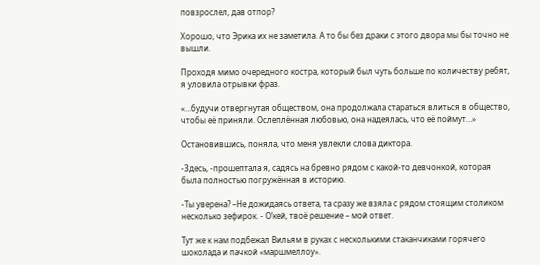повзрослел, дав отпор?

Хорошо, что Эрика их не заметила. А то бы без драки с этого двора мы бы точно не вышли.

Проходя мимо очередного костра, который был чуть больше по количеству ребят, я уловила отрывки фраз.

«…будучи отвергнутая обществом, она продолжала стараться влиться в общество, чтобы её приняли. Ослеплённая любовью, она надеялась, что её поймут…»

Остановившись, поняла, что меня увлекли слова диктора.

-Здесь, -прошептала я, садясь на бревно рядом с какой-то девчонкой, которая была полностью погружённая в историю.

-Ты уверена? –Не дожидаясь ответа, та сразу же взяла с рядом стоящим столиком несколько зефирок. - О’кей, твоё решение – мой ответ.

Тут же к нам подбежал Вильям в руках с несколькими стаканчиками горячего шоколада и пачкой «маршмеллоу».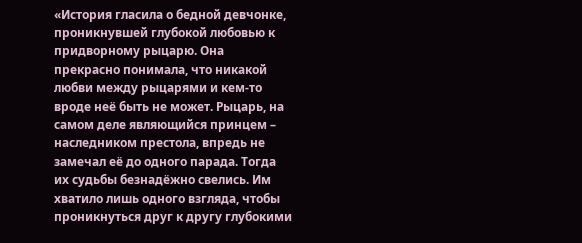«История гласила о бедной девчонке, проникнувшей глубокой любовью к придворному рыцарю. Она прекрасно понимала, что никакой любви между рыцарями и кем-то вроде неё быть не может. Рыцарь, на самом деле являющийся принцем – наследником престола, впредь не замечал её до одного парада. Тогда их судьбы безнадёжно свелись. Им хватило лишь одного взгляда, чтобы проникнуться друг к другу глубокими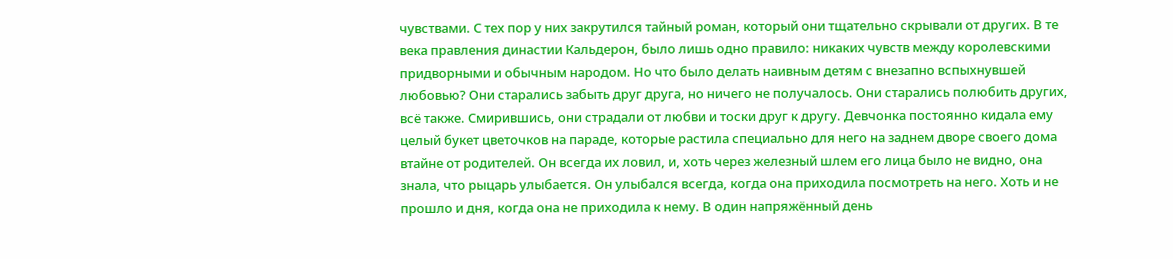чувствами. С тех пор у них закрутился тайный роман, который они тщательно скрывали от других. В те века правления династии Кальдерон, было лишь одно правило: никаких чувств между королевскими придворными и обычным народом. Но что было делать наивным детям с внезапно вспыхнувшей любовью? Они старались забыть друг друга, но ничего не получалось. Они старались полюбить других, всё также. Смирившись, они страдали от любви и тоски друг к другу. Девчонка постоянно кидала ему целый букет цветочков на параде, которые растила специально для него на заднем дворе своего дома втайне от родителей. Он всегда их ловил, и, хоть через железный шлем его лица было не видно, она знала, что рыцарь улыбается. Он улыбался всегда, когда она приходила посмотреть на него. Хоть и не прошло и дня, когда она не приходила к нему. В один напряжённый день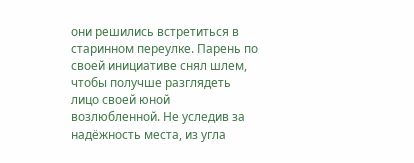они решились встретиться в старинном переулке. Парень по своей инициативе снял шлем, чтобы получше разглядеть лицо своей юной возлюбленной. Не уследив за надёжность места, из угла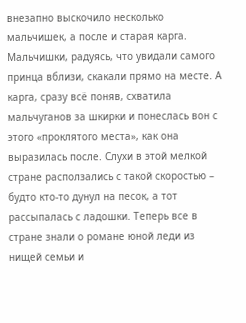внезапно выскочило несколько мальчишек, а после и старая карга. Мальчишки, радуясь, что увидали самого принца вблизи, скакали прямо на месте. А карга, сразу всё поняв, схватила мальчуганов за шкирки и понеслась вон с этого «проклятого места», как она выразилась после. Слухи в этой мелкой стране расползались с такой скоростью – будто кто-то дунул на песок, а тот рассыпалась с ладошки. Теперь все в стране знали о романе юной леди из нищей семьи и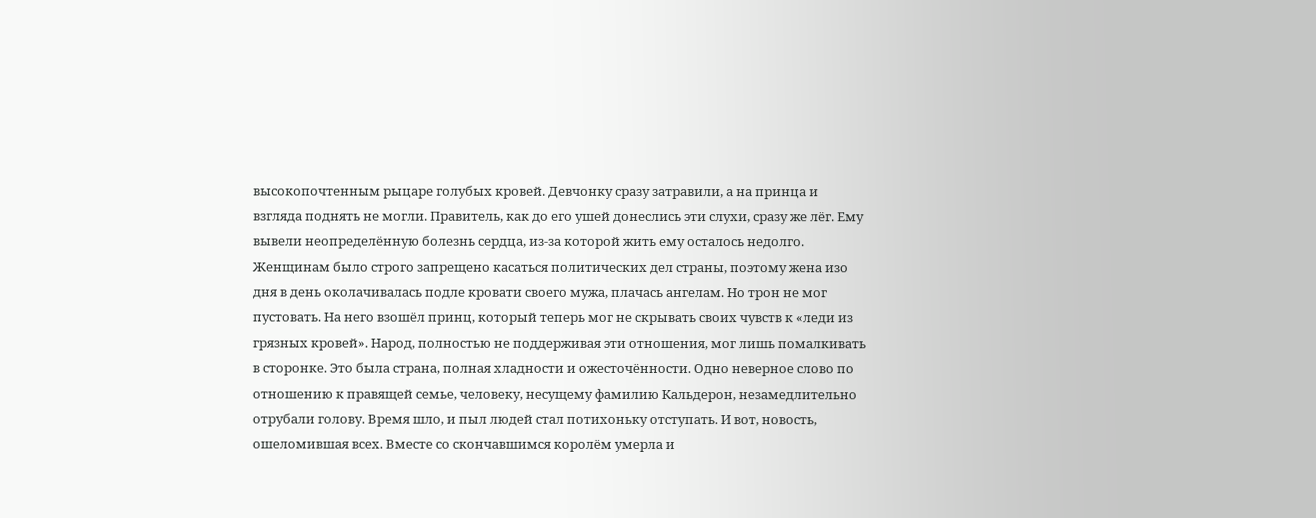высокопочтенным рыцаре голубых кровей. Девчонку сразу затравили, а на принца и взгляда поднять не могли. Правитель, как до его ушей донеслись эти слухи, сразу же лёг. Ему вывели неопределённую болезнь сердца, из-за которой жить ему осталось недолго. Женщинам было строго запрещено касаться политических дел страны, поэтому жена изо дня в день околачивалась подле кровати своего мужа, плачась ангелам. Но трон не мог пустовать. На него взошёл принц, который теперь мог не скрывать своих чувств к «леди из грязных кровей». Народ, полностью не поддерживая эти отношения, мог лишь помалкивать в сторонке. Это была страна, полная хладности и ожесточённости. Одно неверное слово по отношению к правящей семье, человеку, несущему фамилию Кальдерон, незамедлительно отрубали голову. Время шло, и пыл людей стал потихоньку отступать. И вот, новость, ошеломившая всех. Вместе со скончавшимся королём умерла и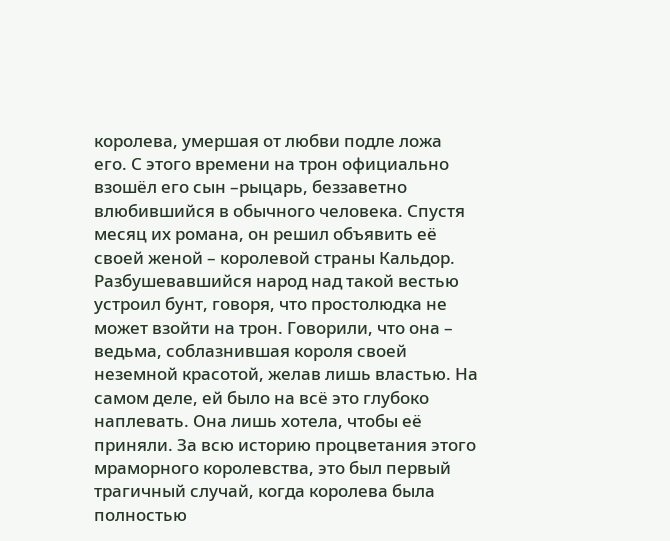королева, умершая от любви подле ложа его. С этого времени на трон официально взошёл его сын –рыцарь, беззаветно влюбившийся в обычного человека. Спустя месяц их романа, он решил объявить её своей женой – королевой страны Кальдор. Разбушевавшийся народ над такой вестью устроил бунт, говоря, что простолюдка не может взойти на трон. Говорили, что она – ведьма, соблазнившая короля своей неземной красотой, желав лишь властью. На самом деле, ей было на всё это глубоко наплевать. Она лишь хотела, чтобы её приняли. За всю историю процветания этого мраморного королевства, это был первый трагичный случай, когда королева была полностью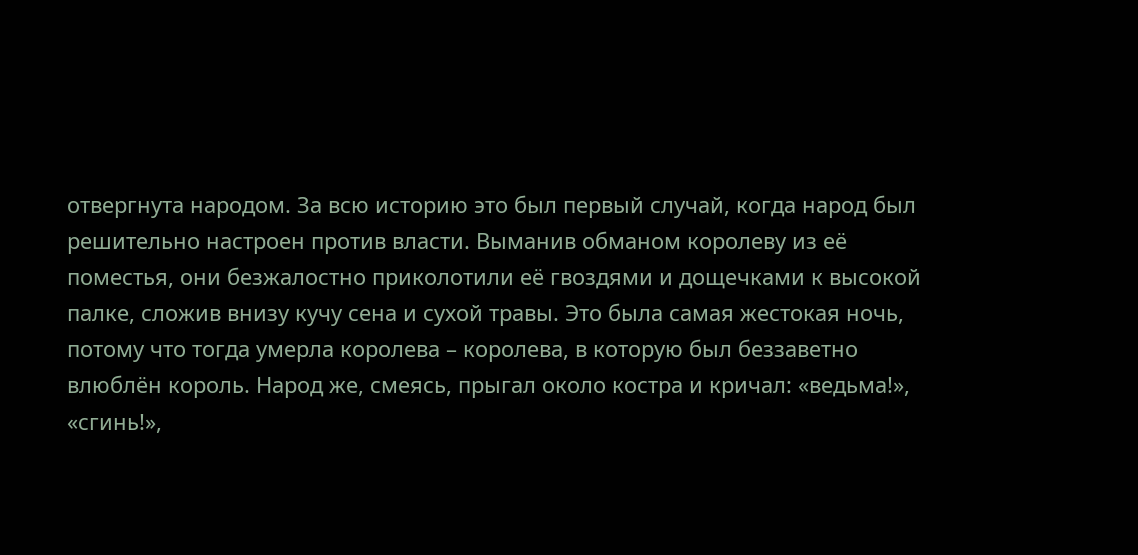отвергнута народом. За всю историю это был первый случай, когда народ был решительно настроен против власти. Выманив обманом королеву из её поместья, они безжалостно приколотили её гвоздями и дощечками к высокой палке, сложив внизу кучу сена и сухой травы. Это была самая жестокая ночь, потому что тогда умерла королева – королева, в которую был беззаветно влюблён король. Народ же, смеясь, прыгал около костра и кричал: «ведьма!», «сгинь!»,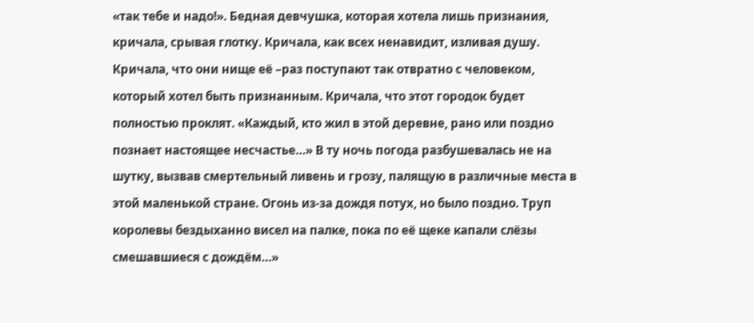«так тебе и надо!». Бедная девчушка, которая хотела лишь признания, кричала, срывая глотку. Кричала, как всех ненавидит, изливая душу. Кричала, что они нище её –раз поступают так отвратно с человеком, который хотел быть признанным. Кричала, что этот городок будет полностью проклят. «Каждый, кто жил в этой деревне, рано или поздно познает настоящее несчастье…» В ту ночь погода разбушевалась не на шутку, вызвав смертельный ливень и грозу, палящую в различные места в этой маленькой стране. Огонь из-за дождя потух, но было поздно. Труп королевы бездыханно висел на палке, пока по её щеке капали слёзы смешавшиеся с дождём…»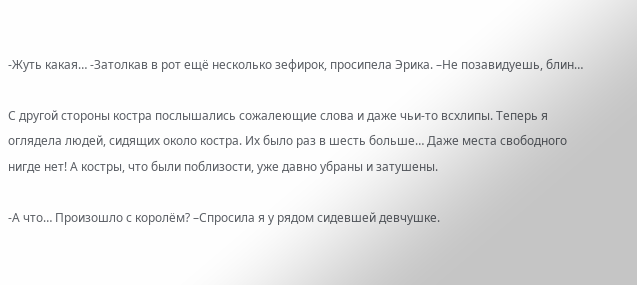-Жуть какая… -Затолкав в рот ещё несколько зефирок, просипела Эрика. –Не позавидуешь, блин…

С другой стороны костра послышались сожалеющие слова и даже чьи-то всхлипы. Теперь я оглядела людей, сидящих около костра. Их было раз в шесть больше… Даже места свободного нигде нет! А костры, что были поблизости, уже давно убраны и затушены.

-А что… Произошло с королём? –Спросила я у рядом сидевшей девчушке.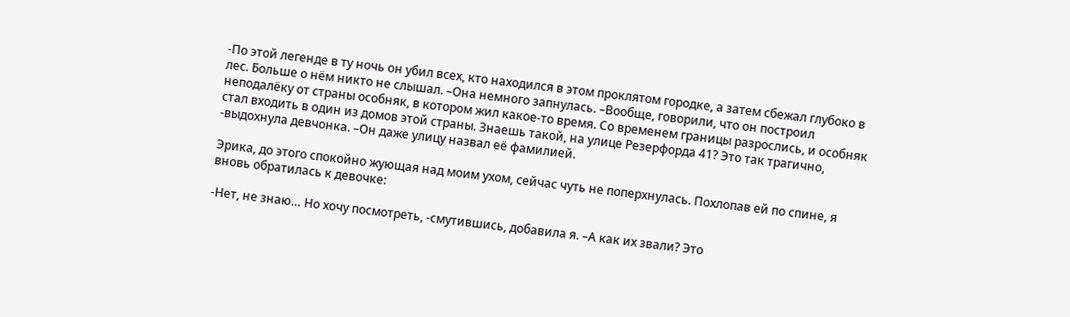-По этой легенде в ту ночь он убил всех, кто находился в этом проклятом городке, а затем сбежал глубоко в лес. Больше о нём никто не слышал. –Она немного запнулась. –Вообще, говорили, что он построил неподалёку от страны особняк, в котором жил какое-то время. Со временем границы разрослись, и особняк стал входить в один из домов этой страны. Знаешь такой, на улице Резерфорда 41? Это так трагично, -выдохнула девчонка. –Он даже улицу назвал её фамилией.

Эрика, до этого спокойно жующая над моим ухом, сейчас чуть не поперхнулась. Похлопав ей по спине, я вновь обратилась к девочке:

-Нет, не знаю… Но хочу посмотреть, -смутившись, добавила я. –А как их звали? Это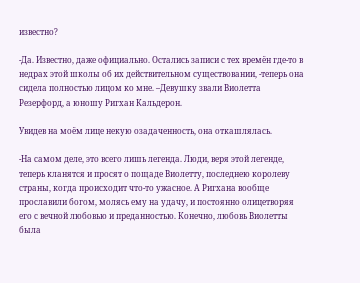известно?

-Да. Известно, даже официально. Остались записи с тех времён где-то в недрах этой школы об их действительном существовании, -теперь она сидела полностью лицом ко мне. –Девушку звали Виолетта Резерфорд, а юношу Ригхан Кальдерон.

Увидев на моём лице некую озадаченность, она откашлялась.

-На самом деле, это всего лишь легенда. Люди, веря этой легенде, теперь кланятся и просят о пощаде Виолетту, последнею королеву страны, когда происходит что-то ужасное. А Ригхана вообще прославили богом, молясь ему на удачу, и постоянно олицетворяя его с вечной любовью и преданностью. Конечно, любовь Виолетты была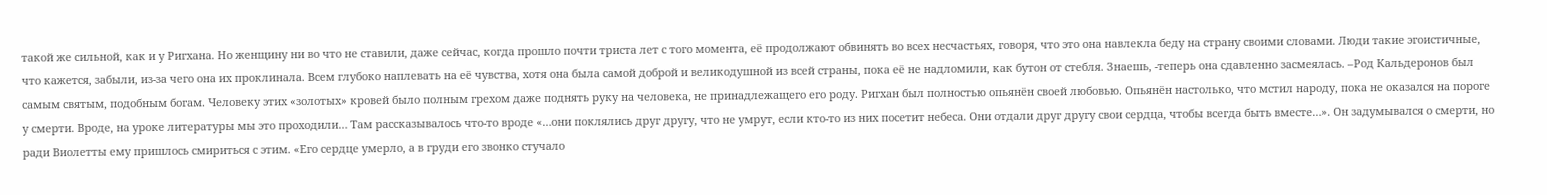такой же сильной, как и у Ригхана. Но женщину ни во что не ставили, даже сейчас, когда прошло почти триста лет с того момента, её продолжают обвинять во всех несчастьях, говоря, что это она навлекла беду на страну своими словами. Люди такие эгоистичные, что кажется, забыли, из-за чего она их проклинала. Всем глубоко наплевать на её чувства, хотя она была самой доброй и великодушной из всей страны, пока её не надломили, как бутон от стебля. Знаешь, -теперь она сдавленно засмеялась. –Род Кальдеронов был самым святым, подобным богам. Человеку этих «золотых» кровей было полным грехом даже поднять руку на человека, не принадлежащего его роду. Ригхан был полностью опьянён своей любовью. Опьянён настолько, что мстил народу, пока не оказался на пороге у смерти. Вроде, на уроке литературы мы это проходили… Там рассказывалось что-то вроде «…они поклялись друг другу, что не умрут, если кто-то из них посетит небеса. Они отдали друг другу свои сердца, чтобы всегда быть вместе…». Он задумывался о смерти, но ради Виолетты ему пришлось смириться с этим. «Его сердце умерло, а в груди его звонко стучало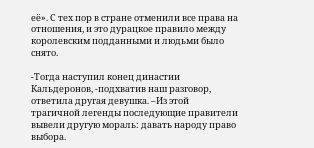её». С тех пор в стране отменили все права на отношения, и это дурацкое правило между королевским подданными и людьми было снято.

-Тогда наступил конец династии Кальдеронов, -подхватив наш разговор, ответила другая девушка. –Из этой трагичной легенды последующие правители вывели другую мораль: давать народу право выбора.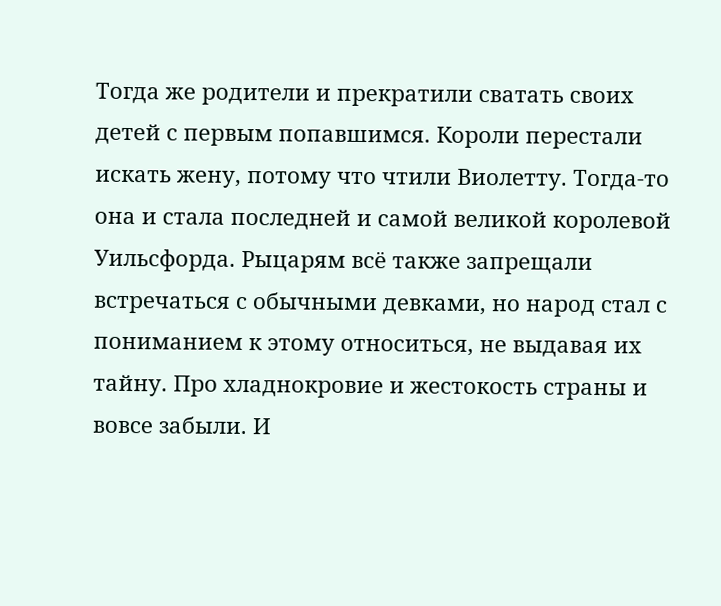Тогда же родители и прекратили сватать своих детей с первым попавшимся. Короли перестали искать жену, потому что чтили Виолетту. Тогда-то она и стала последней и самой великой королевой Уильсфорда. Рыцарям всё также запрещали встречаться с обычными девками, но народ стал с пониманием к этому относиться, не выдавая их тайну. Про хладнокровие и жестокость страны и вовсе забыли. И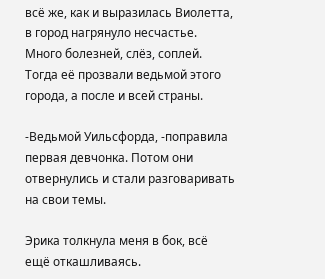всё же, как и выразилась Виолетта, в город нагрянуло несчастье. Много болезней, слёз, соплей. Тогда её прозвали ведьмой этого города, а после и всей страны.

-Ведьмой Уильсфорда, -поправила первая девчонка. Потом они отвернулись и стали разговаривать на свои темы.

Эрика толкнула меня в бок, всё ещё откашливаясь.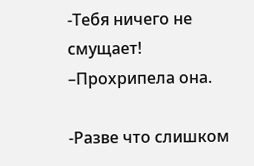-Тебя ничего не смущает! –Прохрипела она.

-Разве что слишком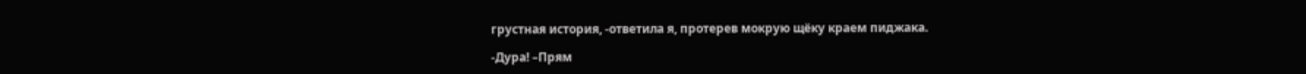грустная история, -ответила я, протерев мокрую щёку краем пиджака.

-Дура! –Прям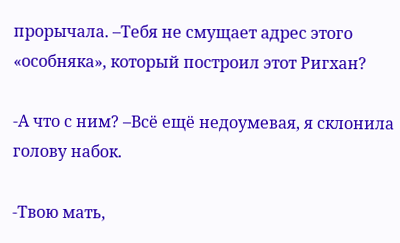прорычала. –Тебя не смущает адрес этого «особняка», который построил этот Ригхан?

-А что с ним? –Всё ещё недоумевая, я склонила голову набок.

-Твою мать,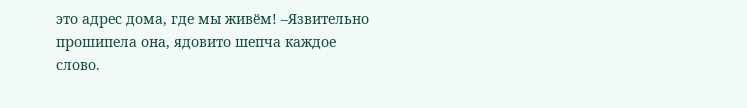это адрес дома, где мы живём! –Язвительно прошипела она, ядовито шепча каждое слово.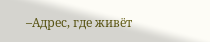–Адрес, где живёт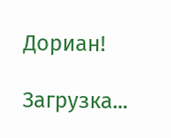Дориан!

Загрузка...